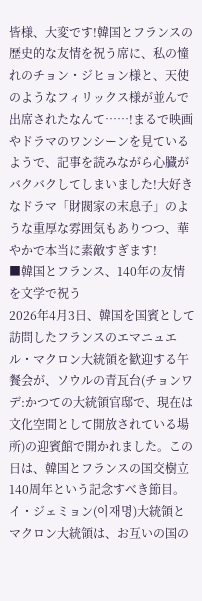皆様、大変です!韓国とフランスの歴史的な友情を祝う席に、私の憧れのチョン・ジヒョン様と、天使のようなフィリックス様が並んで出席されたなんて……!まるで映画やドラマのワンシーンを見ているようで、記事を読みながら心臓がバクバクしてしまいました!大好きなドラマ「財閥家の末息子」のような重厚な雰囲気もありつつ、華やかで本当に素敵すぎます!
■韓国とフランス、140年の友情を文学で祝う
2026年4月3日、韓国を国賓として訪問したフランスのエマニュエル・マクロン大統領を歓迎する午餐会が、ソウルの青瓦台(チョンワデ:かつての大統領官邸で、現在は文化空間として開放されている場所)の迎賓館で開かれました。この日は、韓国とフランスの国交樹立140周年という記念すべき節目。イ・ジェミョン(이재명)大統領とマクロン大統領は、お互いの国の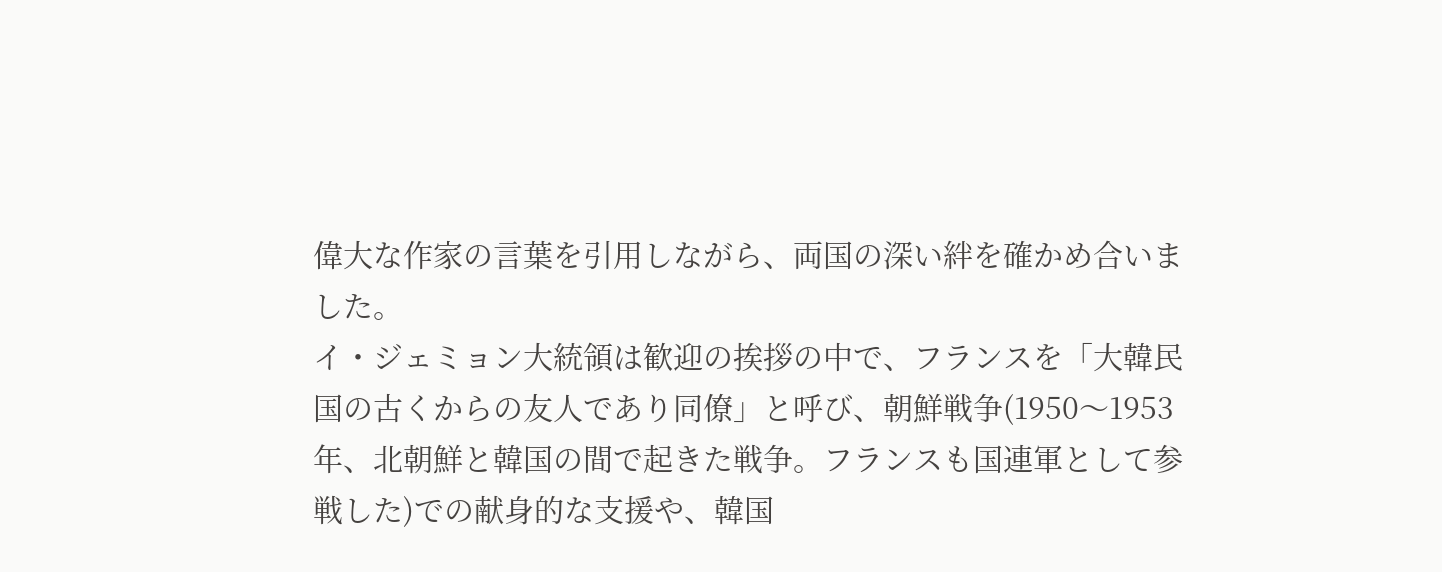偉大な作家の言葉を引用しながら、両国の深い絆を確かめ合いました。
イ・ジェミョン大統領は歓迎の挨拶の中で、フランスを「大韓民国の古くからの友人であり同僚」と呼び、朝鮮戦争(1950〜1953年、北朝鮮と韓国の間で起きた戦争。フランスも国連軍として参戦した)での献身的な支援や、韓国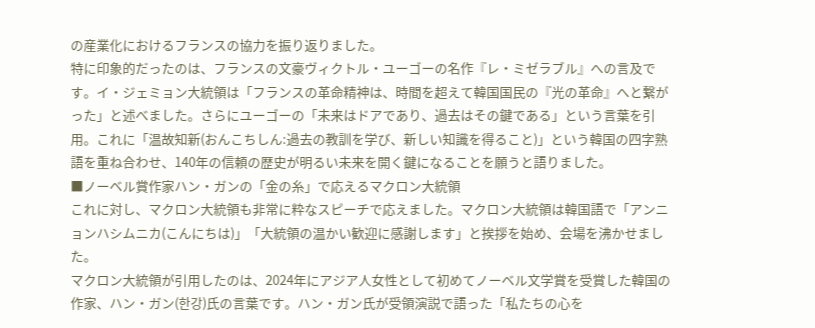の産業化におけるフランスの協力を振り返りました。
特に印象的だったのは、フランスの文豪ヴィクトル・ユーゴーの名作『レ・ミゼラブル』への言及です。イ・ジェミョン大統領は「フランスの革命精神は、時間を超えて韓国国民の『光の革命』へと繋がった」と述べました。さらにユーゴーの「未来はドアであり、過去はその鍵である」という言葉を引用。これに「温故知新(おんこちしん:過去の教訓を学び、新しい知識を得ること)」という韓国の四字熟語を重ね合わせ、140年の信頼の歴史が明るい未来を開く鍵になることを願うと語りました。
■ノーベル賞作家ハン・ガンの「金の糸」で応えるマクロン大統領
これに対し、マクロン大統領も非常に粋なスピーチで応えました。マクロン大統領は韓国語で「アンニョンハシムニカ(こんにちは)」「大統領の温かい歓迎に感謝します」と挨拶を始め、会場を沸かせました。
マクロン大統領が引用したのは、2024年にアジア人女性として初めてノーベル文学賞を受賞した韓国の作家、ハン・ガン(한강)氏の言葉です。ハン・ガン氏が受領演説で語った「私たちの心を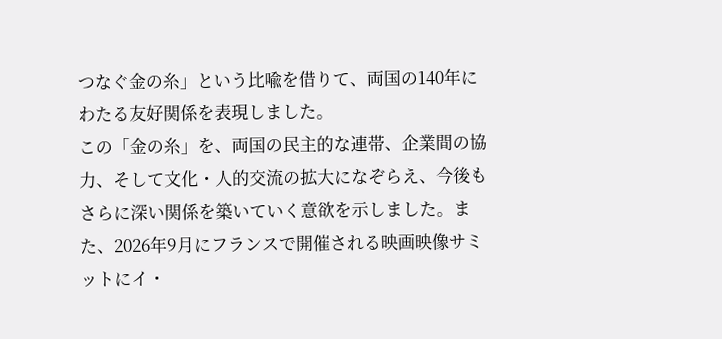つなぐ金の糸」という比喩を借りて、両国の140年にわたる友好関係を表現しました。
この「金の糸」を、両国の民主的な連帯、企業間の協力、そして文化・人的交流の拡大になぞらえ、今後もさらに深い関係を築いていく意欲を示しました。また、2026年9月にフランスで開催される映画映像サミットにイ・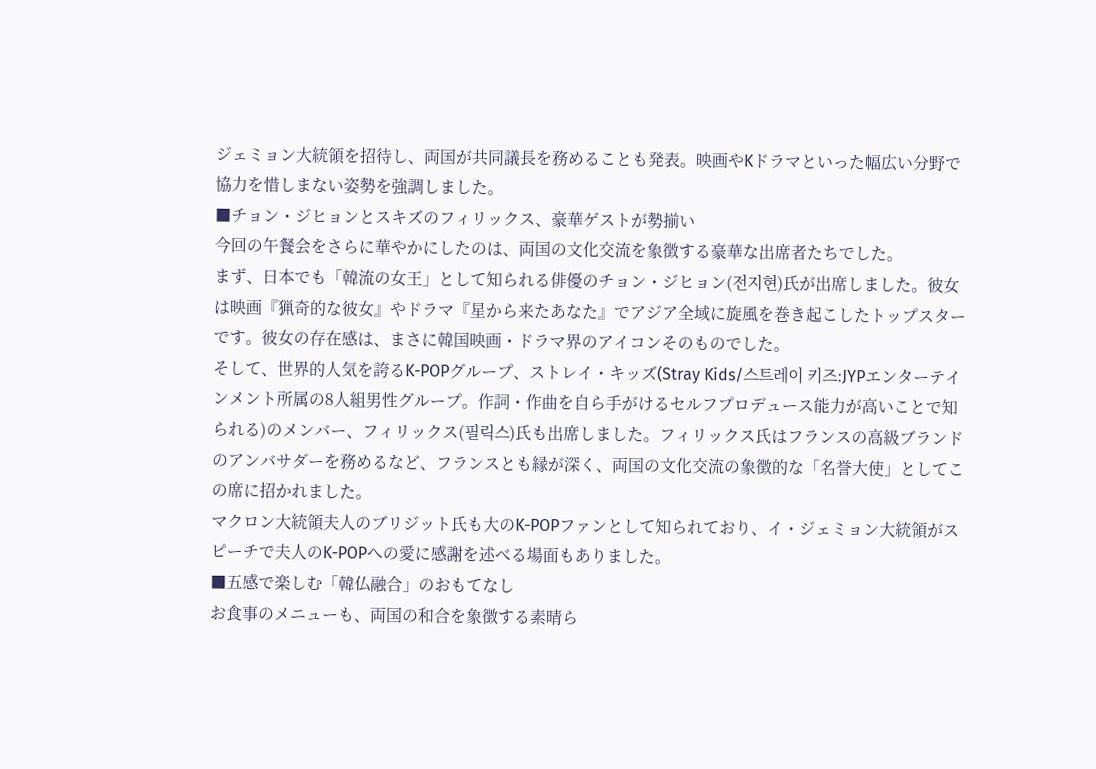ジェミョン大統領を招待し、両国が共同議長を務めることも発表。映画やKドラマといった幅広い分野で協力を惜しまない姿勢を強調しました。
■チョン・ジヒョンとスキズのフィリックス、豪華ゲストが勢揃い
今回の午餐会をさらに華やかにしたのは、両国の文化交流を象徴する豪華な出席者たちでした。
まず、日本でも「韓流の女王」として知られる俳優のチョン・ジヒョン(전지현)氏が出席しました。彼女は映画『猟奇的な彼女』やドラマ『星から来たあなた』でアジア全域に旋風を巻き起こしたトップスターです。彼女の存在感は、まさに韓国映画・ドラマ界のアイコンそのものでした。
そして、世界的人気を誇るK-POPグループ、ストレイ・キッズ(Stray Kids/스트레이 키즈:JYPエンターテインメント所属の8人組男性グループ。作詞・作曲を自ら手がけるセルフプロデュース能力が高いことで知られる)のメンバー、フィリックス(필릭스)氏も出席しました。フィリックス氏はフランスの高級ブランドのアンバサダーを務めるなど、フランスとも縁が深く、両国の文化交流の象徴的な「名誉大使」としてこの席に招かれました。
マクロン大統領夫人のブリジット氏も大のK-POPファンとして知られており、イ・ジェミョン大統領がスピーチで夫人のK-POPへの愛に感謝を述べる場面もありました。
■五感で楽しむ「韓仏融合」のおもてなし
お食事のメニューも、両国の和合を象徴する素晴ら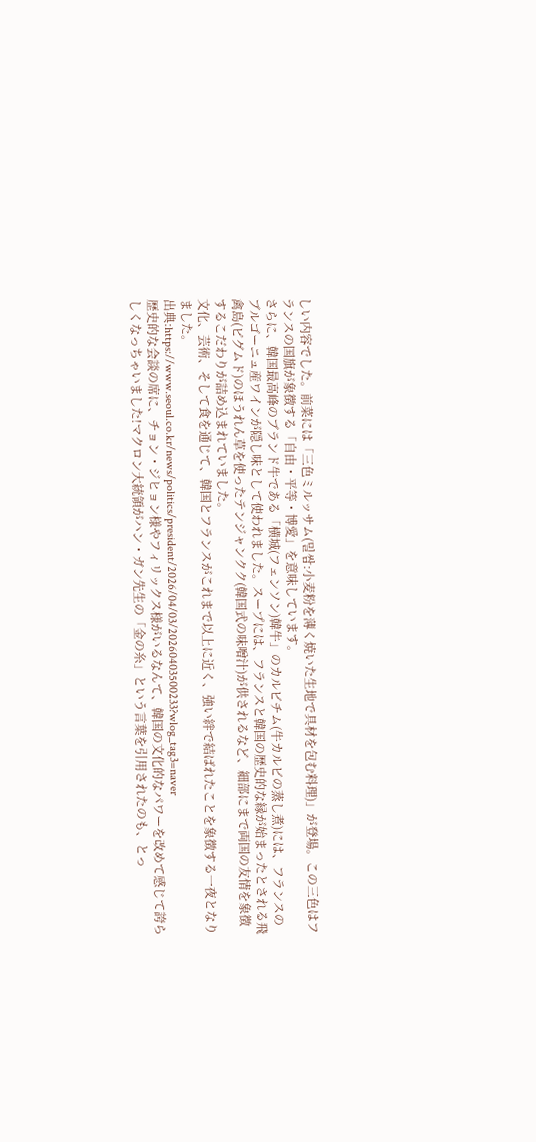しい内容でした。前菜には「三色ミルッサム(밀쌈:小麦粉を薄く焼いた生地で具材を包む料理)」が登場。この三色はフランスの国旗が象徴する「自由・平等・博愛」を意味しています。
さらに、韓国最高峰のブランド牛である「横城(フェンソン)韓牛」のカルビチム(牛カルビの蒸し煮)には、フランスのブルゴーニュ産ワインが隠し味として使われました。スープには、フランスと韓国の歴史的な縁が始まったとされる飛禽島(ピグムド)のほうれん草を使ったテンジャンクク(韓国式の味噌汁)が供されるなど、細部にまで両国の友情を象徴するこだわりが詰め込まれていました。
文化、芸術、そして食を通じて、韓国とフランスがこれまで以上に近く、強い絆で結ばれたことを象徴する一夜となりました。
出典:https://www.seoul.co.kr/news/politics/president/2026/04/03/20260403500233?wlog_tag3=naver
歴史的な会談の席に、チョン・ジヒョン様やフィリックス様がいるなんて、韓国の文化的なパワーを改めて感じて誇らしくなっちゃいました!マクロン大統領がハン・ガン先生の「金の糸」という言葉を引用されたのも、とっ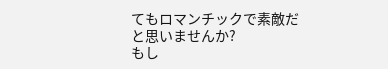てもロマンチックで素敵だと思いませんか?
もし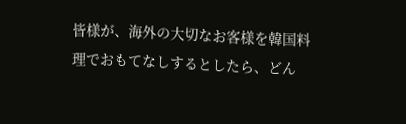皆様が、海外の大切なお客様を韓国料理でおもてなしするとしたら、どん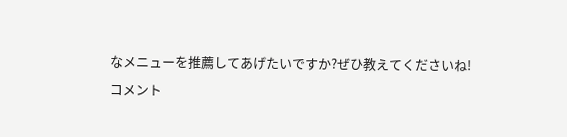なメニューを推薦してあげたいですか?ぜひ教えてくださいね!
コメント